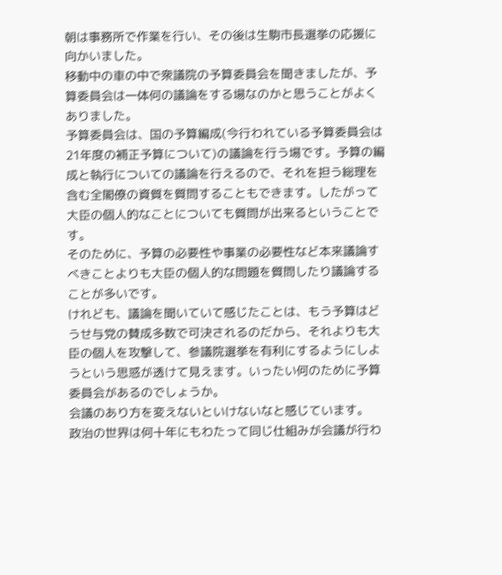朝は事務所で作業を行い、その後は生駒市長選挙の応援に向かいました。
移動中の車の中で衆議院の予算委員会を聞きましたが、予算委員会は一体何の議論をする場なのかと思うことがよくありました。
予算委員会は、国の予算編成(今行われている予算委員会は21年度の補正予算について)の議論を行う場です。予算の編成と執行についての議論を行えるので、それを担う総理を含む全閣僚の資質を質問することもできます。したがって大臣の個人的なことについても質問が出来るということです。
そのために、予算の必要性や事業の必要性など本来議論すべきことよりも大臣の個人的な問題を質問したり議論することが多いです。
けれども、議論を聞いていて感じたことは、もう予算はどうせ与党の賛成多数で可決されるのだから、それよりも大臣の個人を攻撃して、参議院選挙を有利にするようにしようという思惑が透けて見えます。いったい何のために予算委員会があるのでしょうか。
会議のあり方を変えないといけないなと感じています。
政治の世界は何十年にもわたって同じ仕組みが会議が行わ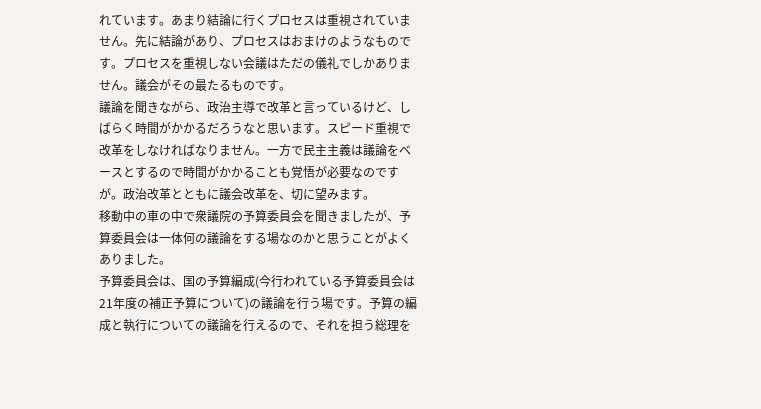れています。あまり結論に行くプロセスは重視されていません。先に結論があり、プロセスはおまけのようなものです。プロセスを重視しない会議はただの儀礼でしかありません。議会がその最たるものです。
議論を聞きながら、政治主導で改革と言っているけど、しばらく時間がかかるだろうなと思います。スピード重視で改革をしなければなりません。一方で民主主義は議論をベースとするので時間がかかることも覚悟が必要なのですが。政治改革とともに議会改革を、切に望みます。
移動中の車の中で衆議院の予算委員会を聞きましたが、予算委員会は一体何の議論をする場なのかと思うことがよくありました。
予算委員会は、国の予算編成(今行われている予算委員会は21年度の補正予算について)の議論を行う場です。予算の編成と執行についての議論を行えるので、それを担う総理を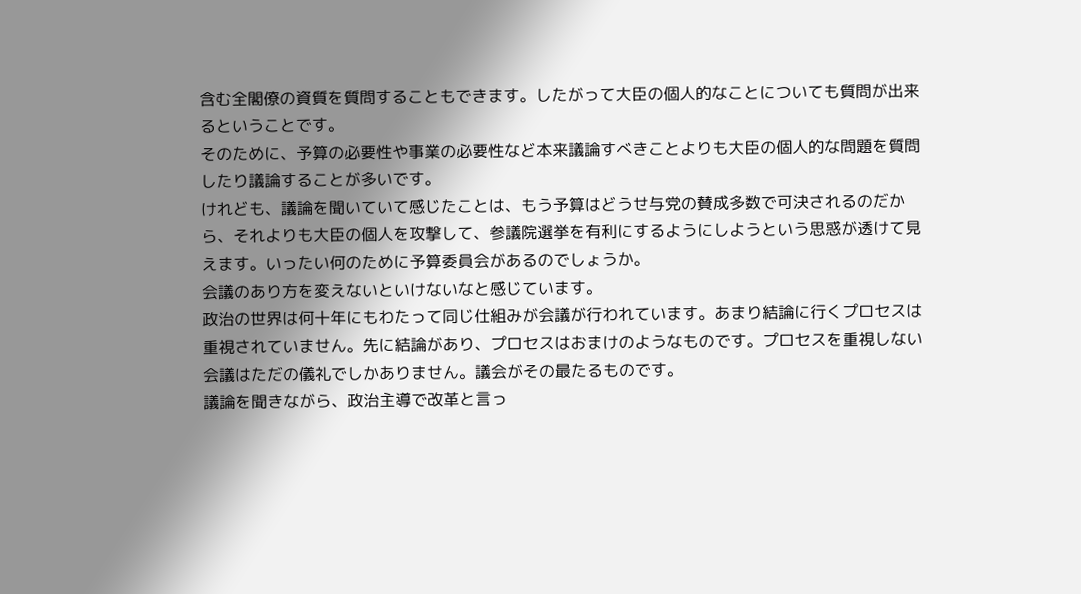含む全閣僚の資質を質問することもできます。したがって大臣の個人的なことについても質問が出来るということです。
そのために、予算の必要性や事業の必要性など本来議論すべきことよりも大臣の個人的な問題を質問したり議論することが多いです。
けれども、議論を聞いていて感じたことは、もう予算はどうせ与党の賛成多数で可決されるのだから、それよりも大臣の個人を攻撃して、参議院選挙を有利にするようにしようという思惑が透けて見えます。いったい何のために予算委員会があるのでしょうか。
会議のあり方を変えないといけないなと感じています。
政治の世界は何十年にもわたって同じ仕組みが会議が行われています。あまり結論に行くプロセスは重視されていません。先に結論があり、プロセスはおまけのようなものです。プロセスを重視しない会議はただの儀礼でしかありません。議会がその最たるものです。
議論を聞きながら、政治主導で改革と言っ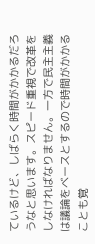ているけど、しばらく時間がかかるだろうなと思います。スピード重視で改革をしなければなりません。一方で民主主義は議論をベースとするので時間がかかることも覚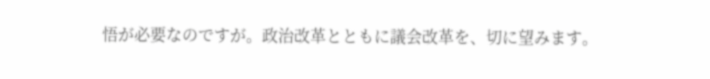悟が必要なのですが。政治改革とともに議会改革を、切に望みます。